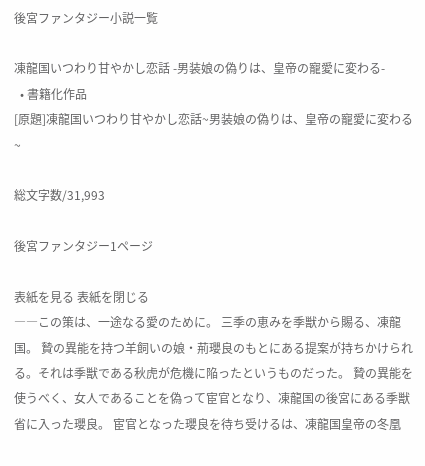後宮ファンタジー小説一覧

凍龍国いつわり甘やかし恋話 -男装娘の偽りは、皇帝の寵愛に変わる-
  • 書籍化作品
[原題]凍龍国いつわり甘やかし恋話~男装娘の偽りは、皇帝の寵愛に変わる~

総文字数/31,993

後宮ファンタジー1ページ

表紙を見る 表紙を閉じる
――この策は、一途なる愛のために。 三季の恵みを季獣から賜る、凍龍国。 贄の異能を持つ羊飼いの娘・荊瓔良のもとにある提案が持ちかけられる。それは季獣である秋虎が危機に陥ったというものだった。 贄の異能を使うべく、女人であることを偽って宦官となり、凍龍国の後宮にある季獣省に入った瓔良。 宦官となった瓔良を待ち受けるは、凍龍国皇帝の冬凰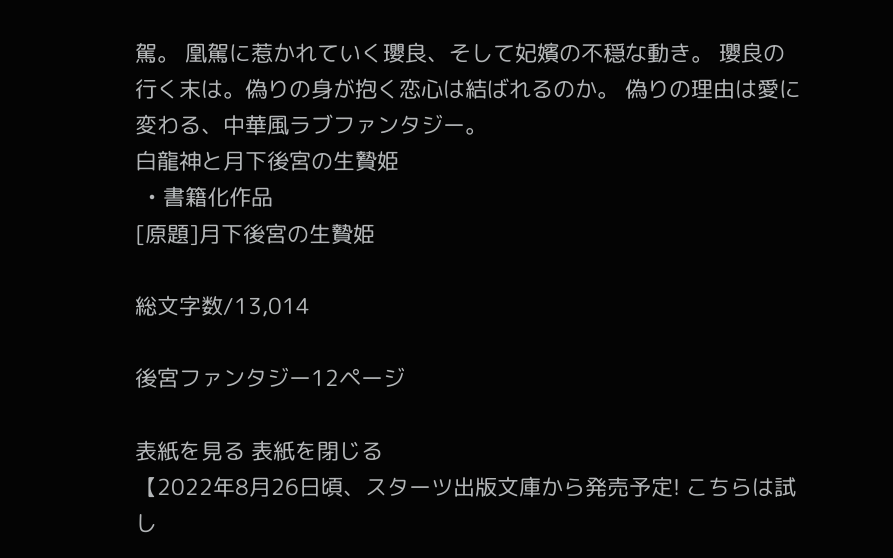駕。 凰駕に惹かれていく瓔良、そして妃嬪の不穏な動き。 瓔良の行く末は。偽りの身が抱く恋心は結ばれるのか。 偽りの理由は愛に変わる、中華風ラブファンタジー。
白龍神と月下後宮の生贄姫
  • 書籍化作品
[原題]月下後宮の生贄姫

総文字数/13,014

後宮ファンタジー12ページ

表紙を見る 表紙を閉じる
【2022年8月26日頃、スターツ出版文庫から発売予定! こちらは試し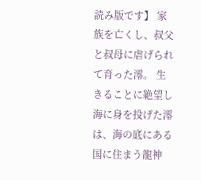読み版です】 家族を亡くし、叔父と叔母に虐げられて育った澪。 生きることに絶望し海に身を投げた澪は、海の底にある国に住まう龍神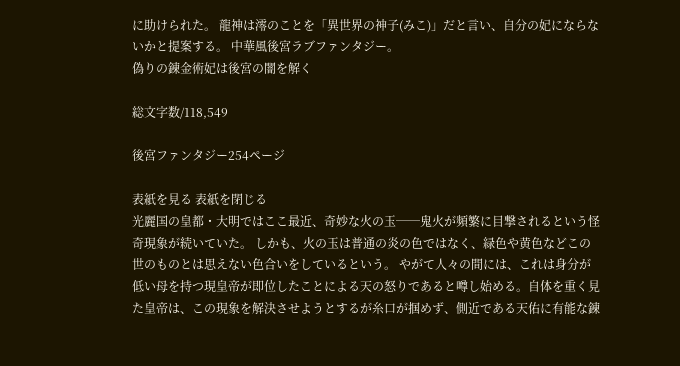に助けられた。 龍神は澪のことを「異世界の神子(みこ)」だと言い、自分の妃にならないかと提案する。 中華風後宮ラブファンタジー。
偽りの錬金術妃は後宮の闇を解く

総文字数/118,549

後宮ファンタジー254ページ

表紙を見る 表紙を閉じる
光麗国の皇都・大明ではここ最近、奇妙な火の玉──鬼火が頻繁に目撃されるという怪奇現象が続いていた。 しかも、火の玉は普通の炎の色ではなく、緑色や黄色などこの世のものとは思えない色合いをしているという。 やがて人々の間には、これは身分が低い母を持つ現皇帝が即位したことによる天の怒りであると噂し始める。自体を重く見た皇帝は、この現象を解決させようとするが糸口が掴めず、側近である天佑に有能な錬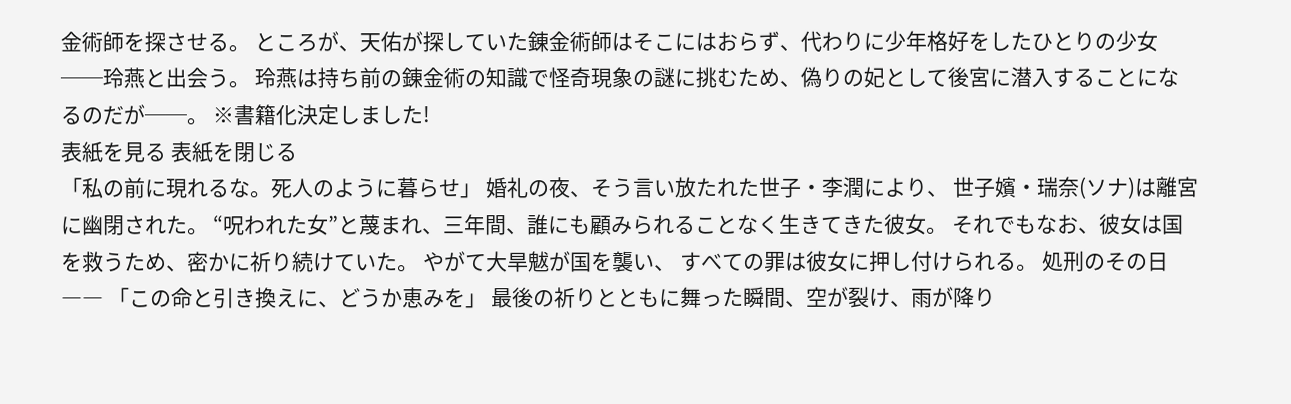金術師を探させる。 ところが、天佑が探していた錬金術師はそこにはおらず、代わりに少年格好をしたひとりの少女──玲燕と出会う。 玲燕は持ち前の錬金術の知識で怪奇現象の謎に挑むため、偽りの妃として後宮に潜入することになるのだが──。 ※書籍化決定しました!
表紙を見る 表紙を閉じる
「私の前に現れるな。死人のように暮らせ」 婚礼の夜、そう言い放たれた世子・李潤により、 世子嬪・瑞奈(ソナ)は離宮に幽閉された。 “呪われた女”と蔑まれ、三年間、誰にも顧みられることなく生きてきた彼女。 それでもなお、彼女は国を救うため、密かに祈り続けていた。 やがて大旱魃が国を襲い、 すべての罪は彼女に押し付けられる。 処刑のその日―― 「この命と引き換えに、どうか恵みを」 最後の祈りとともに舞った瞬間、空が裂け、雨が降り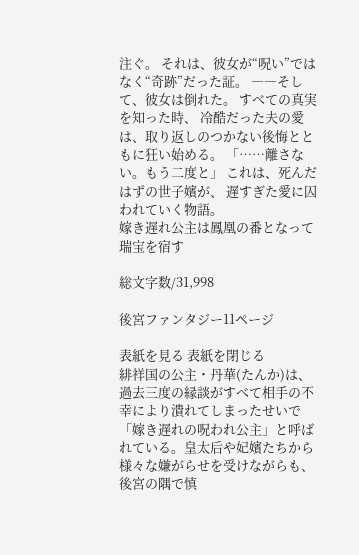注ぐ。 それは、彼女が“呪い”ではなく“奇跡”だった証。 ――そして、彼女は倒れた。 すべての真実を知った時、 冷酷だった夫の愛は、取り返しのつかない後悔とともに狂い始める。 「……離さない。もう二度と」 これは、死んだはずの世子嬪が、 遅すぎた愛に囚われていく物語。
嫁き遅れ公主は鳳凰の番となって瑞宝を宿す

総文字数/31,998

後宮ファンタジー11ページ

表紙を見る 表紙を閉じる
緋祥国の公主・丹華(たんか)は、過去三度の縁談がすべて相手の不幸により潰れてしまったせいで「嫁き遅れの呪われ公主」と呼ばれている。皇太后や妃嬪たちから様々な嫌がらせを受けながらも、後宮の隅で慎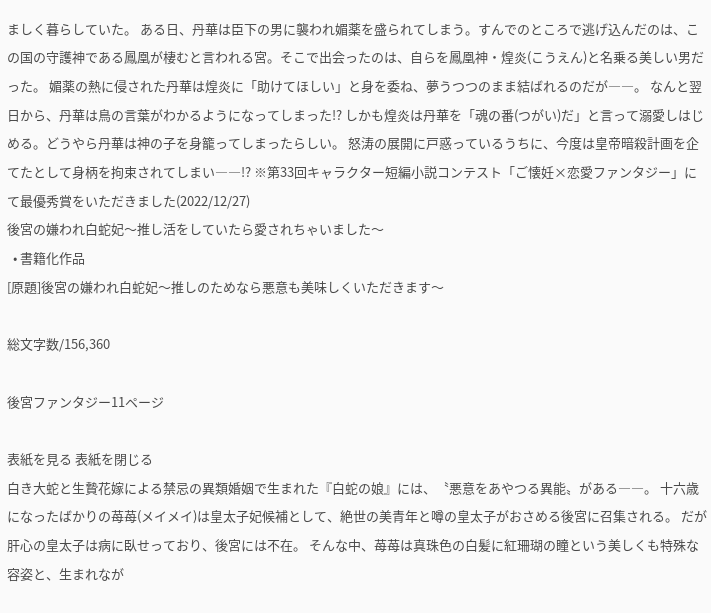ましく暮らしていた。 ある日、丹華は臣下の男に襲われ媚薬を盛られてしまう。すんでのところで逃げ込んだのは、この国の守護神である鳳凰が棲むと言われる宮。そこで出会ったのは、自らを鳳凰神・煌炎(こうえん)と名乗る美しい男だった。 媚薬の熱に侵された丹華は煌炎に「助けてほしい」と身を委ね、夢うつつのまま結ばれるのだが――。 なんと翌日から、丹華は鳥の言葉がわかるようになってしまった!? しかも煌炎は丹華を「魂の番(つがい)だ」と言って溺愛しはじめる。どうやら丹華は神の子を身籠ってしまったらしい。 怒涛の展開に戸惑っているうちに、今度は皇帝暗殺計画を企てたとして身柄を拘束されてしまい――!? ※第33回キャラクター短編小説コンテスト「ご懐妊×恋愛ファンタジー」にて最優秀賞をいただきました(2022/12/27)
後宮の嫌われ白蛇妃〜推し活をしていたら愛されちゃいました〜
  • 書籍化作品
[原題]後宮の嫌われ白蛇妃〜推しのためなら悪意も美味しくいただきます〜

総文字数/156,360

後宮ファンタジー11ページ

表紙を見る 表紙を閉じる
白き大蛇と生贄花嫁による禁忌の異類婚姻で生まれた『白蛇の娘』には、〝悪意をあやつる異能〟がある――。 十六歳になったばかりの苺苺(メイメイ)は皇太子妃候補として、絶世の美青年と噂の皇太子がおさめる後宮に召集される。 だが肝心の皇太子は病に臥せっており、後宮には不在。 そんな中、苺苺は真珠色の白髪に紅珊瑚の瞳という美しくも特殊な容姿と、生まれなが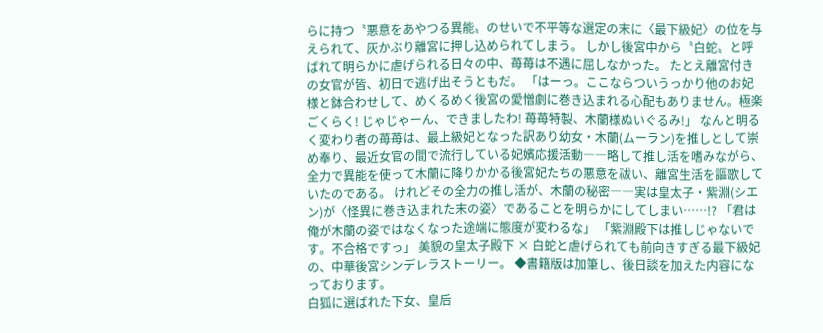らに持つ〝悪意をあやつる異能〟のせいで不平等な選定の末に〈最下級妃〉の位を与えられて、灰かぶり離宮に押し込められてしまう。 しかし後宮中から〝白蛇〟と呼ばれて明らかに虐げられる日々の中、苺苺は不遇に屈しなかった。 たとえ離宮付きの女官が皆、初日で逃げ出そうともだ。 「はーっ。ここならついうっかり他のお妃様と鉢合わせして、めくるめく後宮の愛憎劇に巻き込まれる心配もありません。極楽ごくらく! じゃじゃーん、できましたわ! 苺苺特製、木蘭様ぬいぐるみ!」 なんと明るく変わり者の苺苺は、最上級妃となった訳あり幼女・木蘭(ムーラン)を推しとして崇め奉り、最近女官の間で流行している妃嬪応援活動――略して推し活を嗜みながら、全力で異能を使って木蘭に降りかかる後宮妃たちの悪意を祓い、離宮生活を謳歌していたのである。 けれどその全力の推し活が、木蘭の秘密――実は皇太子・紫淵(シエン)が〈怪異に巻き込まれた末の姿〉であることを明らかにしてしまい……!? 「君は俺が木蘭の姿ではなくなった途端に態度が変わるな」 「紫淵殿下は推しじゃないです。不合格ですっ」 美貌の皇太子殿下 × 白蛇と虐げられても前向きすぎる最下級妃の、中華後宮シンデレラストーリー。 ◆書籍版は加筆し、後日談を加えた内容になっております。
白狐に選ばれた下女、皇后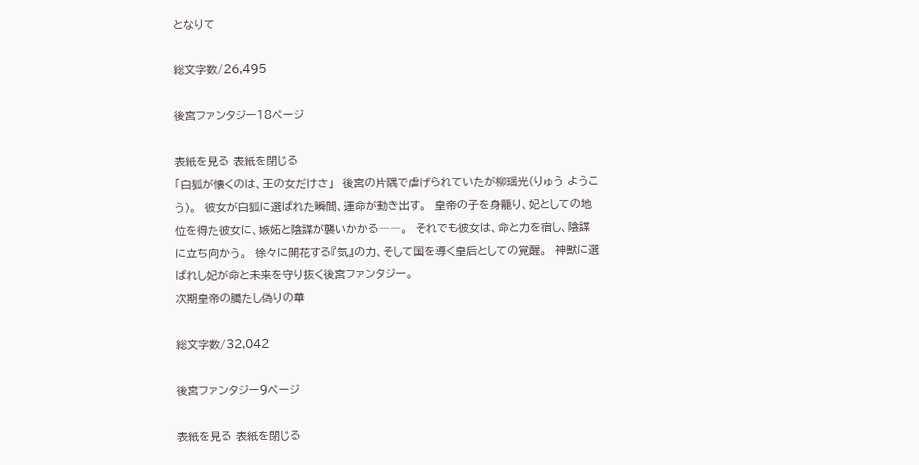となりて

総文字数/26,495

後宮ファンタジー18ページ

表紙を見る 表紙を閉じる
「白狐が懐くのは、王の女だけさ」  後宮の片隅で虐げられていたが柳瑶光(りゅう ようこう)。  彼女が白狐に選ばれた瞬間、運命が動き出す。  皇帝の子を身籠り、妃としての地位を得た彼女に、嫉妬と陰謀が襲いかかる――。  それでも彼女は、命と力を宿し、陰謀に立ち向かう。  徐々に開花する『気』の力、そして国を導く皇后としての覚醒。  神獣に選ばれし妃が命と未来を守り抜く後宮ファンタジー。
次期皇帝の臈たし偽りの華

総文字数/32,042

後宮ファンタジー9ページ

表紙を見る 表紙を閉じる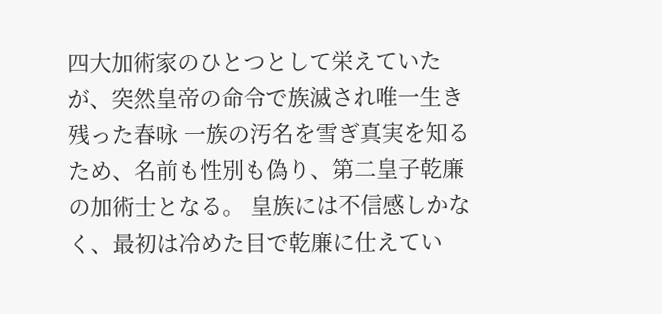四大加術家のひとつとして栄えていたが、突然皇帝の命令で族滅され唯一生き残った春咏 一族の汚名を雪ぎ真実を知るため、名前も性別も偽り、第二皇子乾廉の加術士となる。 皇族には不信感しかなく、最初は冷めた目で乾廉に仕えてい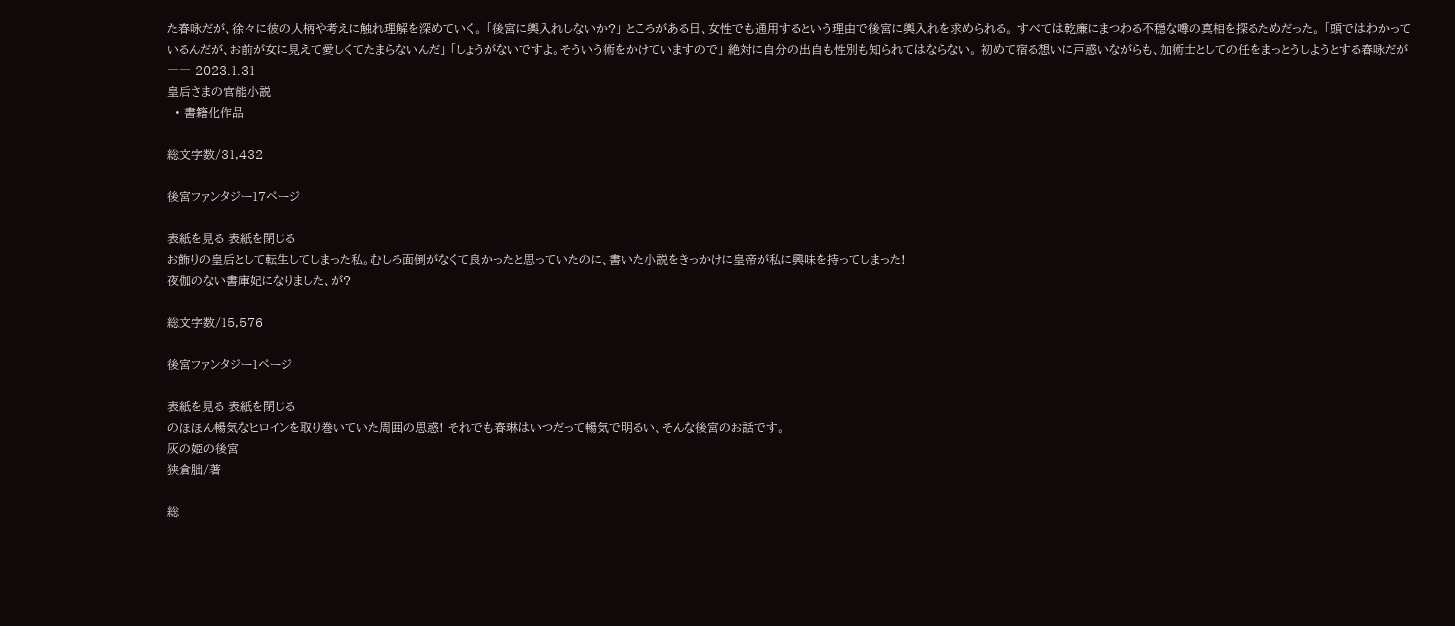た春咏だが、徐々に彼の人柄や考えに触れ理解を深めていく。 「後宮に輿入れしないか?」 ところがある日、女性でも通用するという理由で後宮に輿入れを求められる。 すべては乾廉にまつわる不穏な噂の真相を探るためだった。 「頭ではわかっているんだが、お前が女に見えて愛しくてたまらないんだ」 「しょうがないですよ。そういう術をかけていますので」 絶対に自分の出自も性別も知られてはならない。 初めて宿る想いに戸惑いながらも、加術士としての任をまっとうしようとする春咏だが―― 2023.1.31
皇后さまの官能小説
  • 書籍化作品

総文字数/31,432

後宮ファンタジー17ページ

表紙を見る 表紙を閉じる
お飾りの皇后として転生してしまった私。むしろ面倒がなくて良かったと思っていたのに、書いた小説をきっかけに皇帝が私に興味を持ってしまった!
夜伽のない書庫妃になりました、が?

総文字数/15,576

後宮ファンタジー1ページ

表紙を見る 表紙を閉じる
のほほん暢気なヒロインを取り巻いていた周囲の思惑! それでも春琳はいつだって暢気で明るい、そんな後宮のお話です。
灰の姫の後宮
狭倉朏/著

総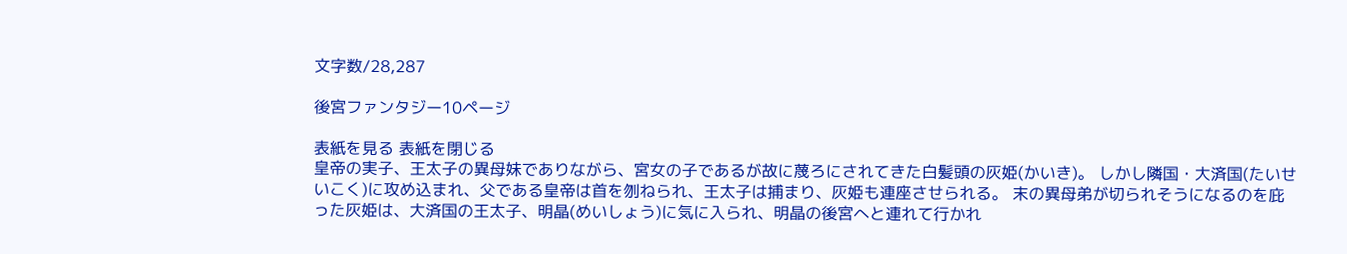文字数/28,287

後宮ファンタジー10ページ

表紙を見る 表紙を閉じる
皇帝の実子、王太子の異母妹でありながら、宮女の子であるが故に蔑ろにされてきた白髪頭の灰姫(かいき)。 しかし隣国・大済国(たいせいこく)に攻め込まれ、父である皇帝は首を刎ねられ、王太子は捕まり、灰姫も連座させられる。 末の異母弟が切られそうになるのを庇った灰姫は、大済国の王太子、明晶(めいしょう)に気に入られ、明晶の後宮へと連れて行かれ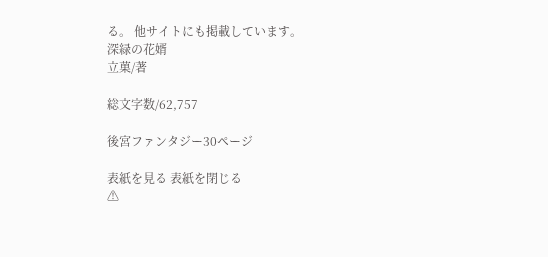る。 他サイトにも掲載しています。
深緑の花婿
立菓/著

総文字数/62,757

後宮ファンタジー30ページ

表紙を見る 表紙を閉じる
⚠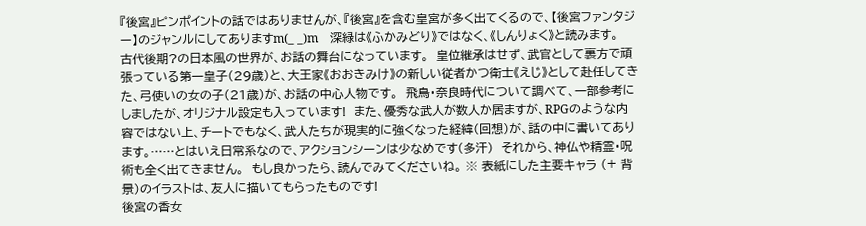『後宮』ピンポイントの話ではありませんが、『後宮』を含む皇宮が多く出てくるので、【後宮ファンタジー】のジャンルにしてありますm(_ _)m    深緑は《ふかみどり》ではなく、《しんりょく》と読みます。  古代後期?の日本風の世界が、お話の舞台になっています。  皇位継承はせず、武官として裏方で頑張っている第一皇子(29歳)と、大王家《おおきみけ》の新しい従者かつ衛士《えじ》として赴任してきた、弓使いの女の子(21歳)が、お話の中心人物です。  飛鳥・奈良時代について調べて、一部参考にしましたが、オリジナル設定も入っています!  また、優秀な武人が数人か居ますが、RPGのような内容ではない上、チートでもなく、武人たちが現実的に強くなった経緯(回想)が、話の中に書いてあります。……とはいえ日常系なので、アクションシーンは少なめです(多汗)  それから、神仏や精霊・呪術も全く出てきません。  もし良かったら、読んでみてくださいね。 ※ 表紙にした主要キャラ (+ 背景)のイラストは、友人に描いてもらったものです!
後宮の香女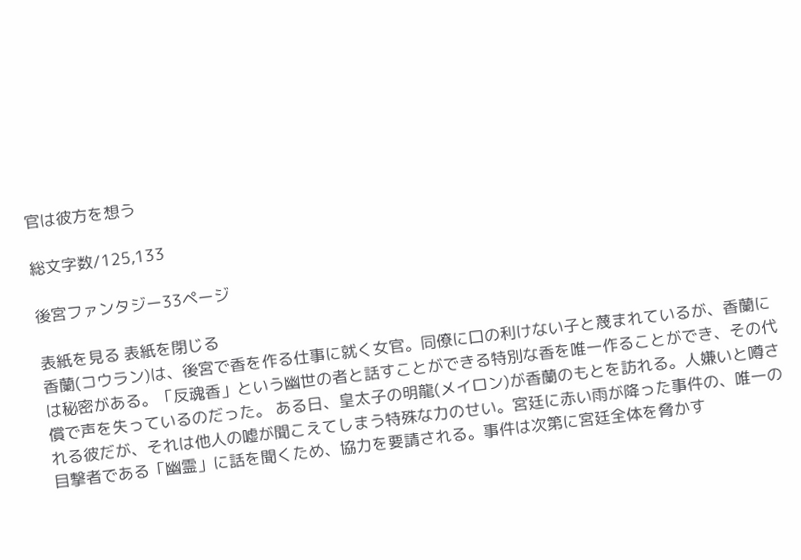官は彼方を想う

総文字数/125,133

後宮ファンタジー33ページ

表紙を見る 表紙を閉じる
香蘭(コウラン)は、後宮で香を作る仕事に就く女官。同僚に口の利けない子と蔑まれているが、香蘭には秘密がある。「反魂香」という幽世の者と話すことができる特別な香を唯一作ることができ、その代償で声を失っているのだった。 ある日、皇太子の明龍(メイロン)が香蘭のもとを訪れる。人嫌いと噂される彼だが、それは他人の嘘が聞こえてしまう特殊な力のせい。宮廷に赤い雨が降った事件の、唯一の目撃者である「幽霊」に話を聞くため、協力を要請される。事件は次第に宮廷全体を脅かす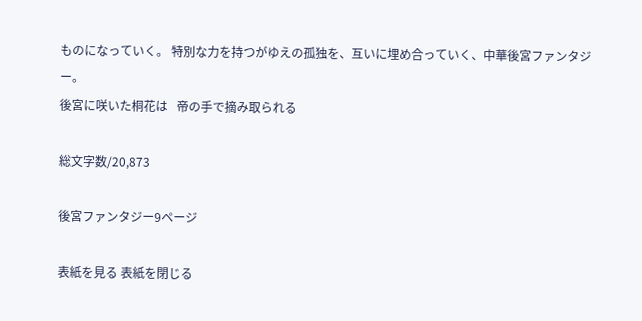ものになっていく。 特別な力を持つがゆえの孤独を、互いに埋め合っていく、中華後宮ファンタジー。
後宮に咲いた桐花は   帝の手で摘み取られる

総文字数/20,873

後宮ファンタジー9ページ

表紙を見る 表紙を閉じる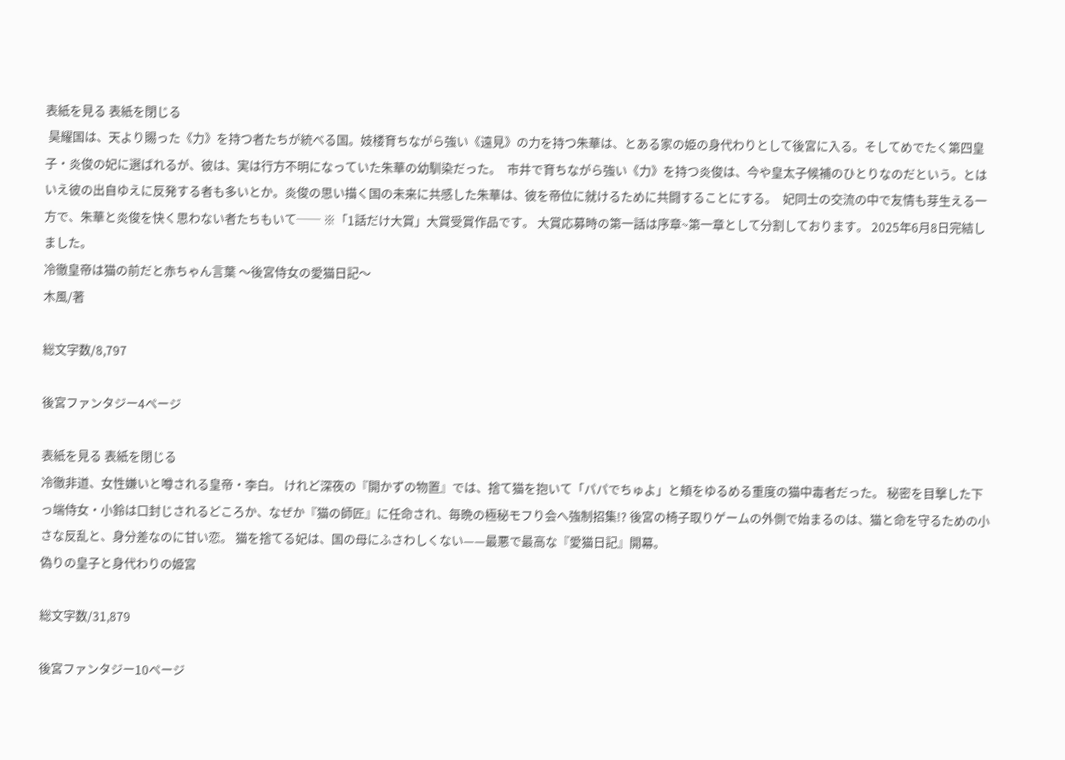表紙を見る 表紙を閉じる
 昊耀国は、天より賜った《力》を持つ者たちが統べる国。妓楼育ちながら強い《遠見》の力を持つ朱華は、とある家の姫の身代わりとして後宮に入る。そしてめでたく第四皇子・炎俊の妃に選ばれるが、彼は、実は行方不明になっていた朱華の幼馴染だった。  市井で育ちながら強い《力》を持つ炎俊は、今や皇太子候補のひとりなのだという。とはいえ彼の出自ゆえに反発する者も多いとか。炎俊の思い描く国の未来に共感した朱華は、彼を帝位に就けるために共闘することにする。  妃同士の交流の中で友情も芽生える一方で、朱華と炎俊を快く思わない者たちもいて── ※「1話だけ大賞」大賞受賞作品です。 大賞応募時の第一話は序章~第一章として分割しております。 2025年6月8日完結しました。
冷徹皇帝は猫の前だと赤ちゃん言葉 〜後宮侍女の愛猫日記〜
木風/著

総文字数/8,797

後宮ファンタジー4ページ

表紙を見る 表紙を閉じる
冷徹非道、女性嫌いと噂される皇帝・李白。 けれど深夜の『開かずの物置』では、捨て猫を抱いて「パパでちゅよ」と頬をゆるめる重度の猫中毒者だった。 秘密を目撃した下っ端侍女・小鈴は口封じされるどころか、なぜか『猫の師匠』に任命され、毎晩の極秘モフり会へ強制招集!? 後宮の椅子取りゲームの外側で始まるのは、猫と命を守るための小さな反乱と、身分差なのに甘い恋。 猫を捨てる妃は、国の母にふさわしくない——最悪で最高な『愛猫日記』開幕。
偽りの皇子と身代わりの姫宮

総文字数/31,879

後宮ファンタジー10ページ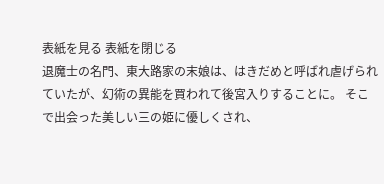表紙を見る 表紙を閉じる
退魔士の名門、東大路家の末娘は、はきだめと呼ばれ虐げられていたが、幻術の異能を買われて後宮入りすることに。 そこで出会った美しい三の姫に優しくされ、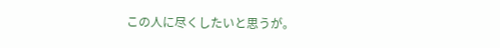この人に尽くしたいと思うが。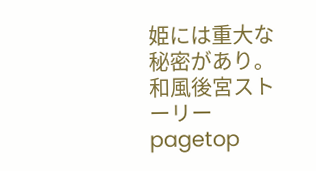姫には重大な秘密があり。 和風後宮ストーリー
pagetop